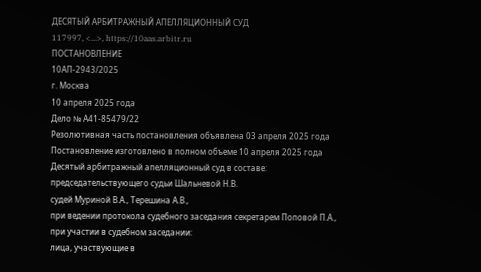ДЕСЯТЫЙ АРБИТРАЖНЫЙ АПЕЛЛЯЦИОННЫЙ СУД
117997, <...>, https://10aas.arbitr.ru
ПОСТАНОВЛЕНИЕ
10АП-2943/2025
г. Москва
10 апреля 2025 года
Дело № А41-85479/22
Резолютивная часть постановления объявлена 03 апреля 2025 года
Постановление изготовлено в полном объеме 10 апреля 2025 года
Десятый арбитражный апелляционный суд в составе:
председательствующего судьи Шальневой Н.В.
судей Муриной В.А., Терешина А.В.,
при ведении протокола судебного заседания секретарем Поповой П.А.,
при участии в судебном заседании:
лица, участвующие в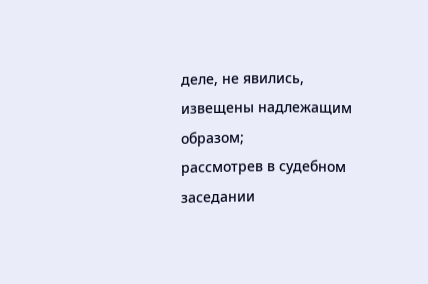деле, не явились, извещены надлежащим образом;
рассмотрев в судебном заседании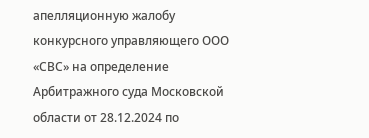апелляционную жалобу конкурсного управляющего ООО «СВС» на определение Арбитражного суда Московской области от 28.12.2024 по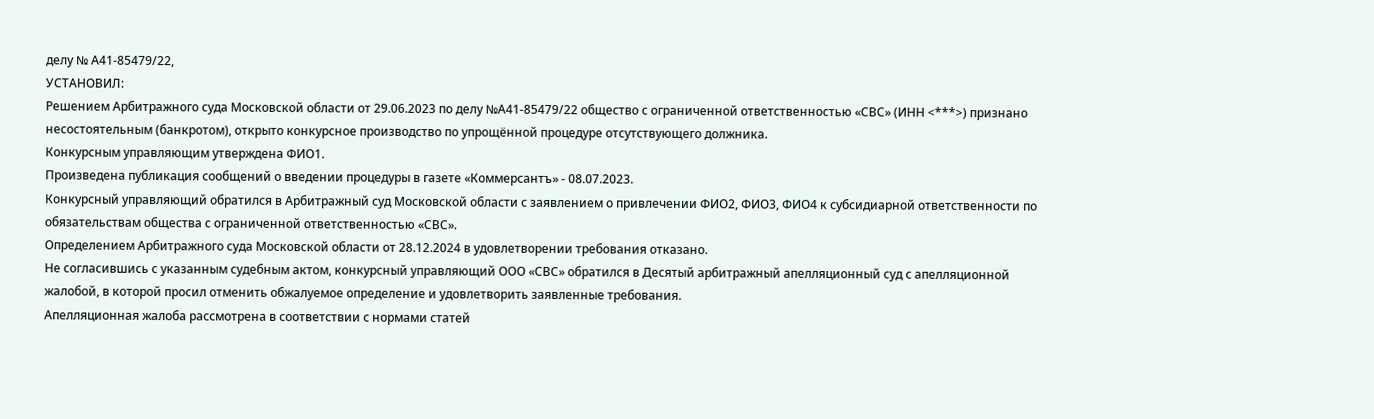делу № А41-85479/22,
УСТАНОВИЛ:
Решением Арбитражного суда Московской области от 29.06.2023 по делу №А41-85479/22 общество с ограниченной ответственностью «СВС» (ИНН <***>) признано несостоятельным (банкротом), открыто конкурсное производство по упрощённой процедуре отсутствующего должника.
Конкурсным управляющим утверждена ФИО1.
Произведена публикация сообщений о введении процедуры в газете «Коммерсантъ» - 08.07.2023.
Конкурсный управляющий обратился в Арбитражный суд Московской области с заявлением о привлечении ФИО2, ФИО3, ФИО4 к субсидиарной ответственности по обязательствам общества с ограниченной ответственностью «СВС».
Определением Арбитражного суда Московской области от 28.12.2024 в удовлетворении требования отказано.
Не согласившись с указанным судебным актом, конкурсный управляющий ООО «СВС» обратился в Десятый арбитражный апелляционный суд с апелляционной жалобой, в которой просил отменить обжалуемое определение и удовлетворить заявленные требования.
Апелляционная жалоба рассмотрена в соответствии с нормами статей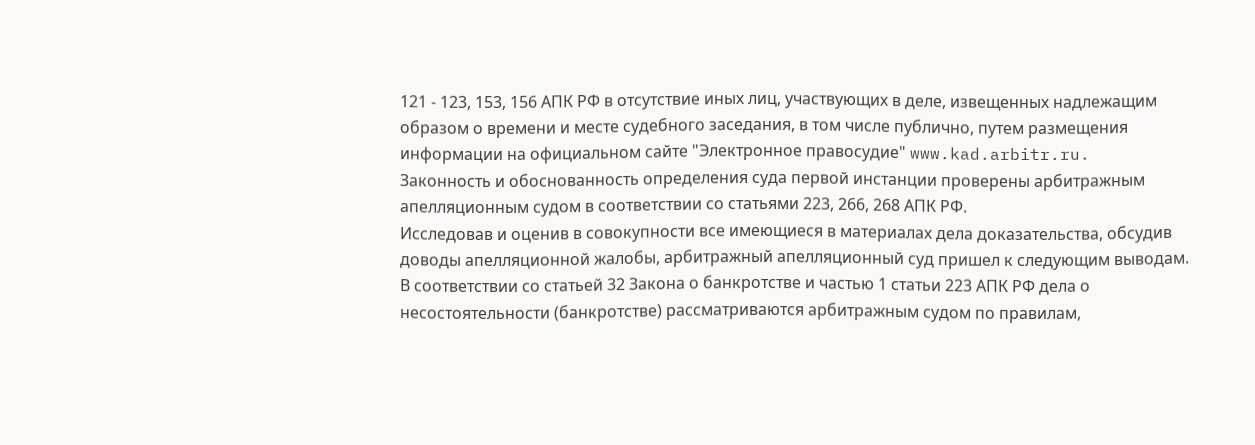121 - 123, 153, 156 АПК РФ в отсутствие иных лиц, участвующих в деле, извещенных надлежащим образом о времени и месте судебного заседания, в том числе публично, путем размещения информации на официальном сайте "Электронное правосудие" www.kad.arbitr.ru.
Законность и обоснованность определения суда первой инстанции проверены арбитражным апелляционным судом в соответствии со статьями 223, 266, 268 АПК РФ.
Исследовав и оценив в совокупности все имеющиеся в материалах дела доказательства, обсудив доводы апелляционной жалобы, арбитражный апелляционный суд пришел к следующим выводам.
В соответствии со статьей 32 Закона о банкротстве и частью 1 статьи 223 АПК РФ дела о несостоятельности (банкротстве) рассматриваются арбитражным судом по правилам,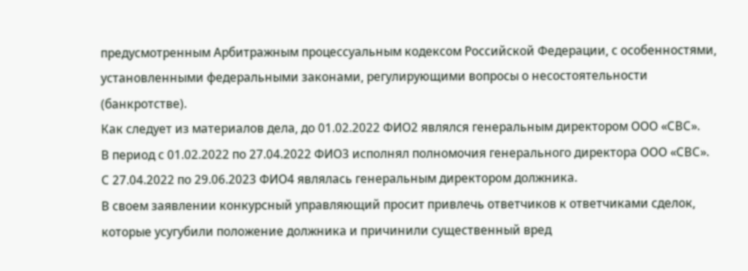предусмотренным Арбитражным процессуальным кодексом Российской Федерации, с особенностями, установленными федеральными законами, регулирующими вопросы о несостоятельности (банкротстве).
Как следует из материалов дела, до 01.02.2022 ФИО2 являлся генеральным директором ООО «СВС».
В период с 01.02.2022 по 27.04.2022 ФИО3 исполнял полномочия генерального директора ООО «СВС».
С 27.04.2022 по 29.06.2023 ФИО4 являлась генеральным директором должника.
В своем заявлении конкурсный управляющий просит привлечь ответчиков к ответчиками сделок, которые усугубили положение должника и причинили существенный вред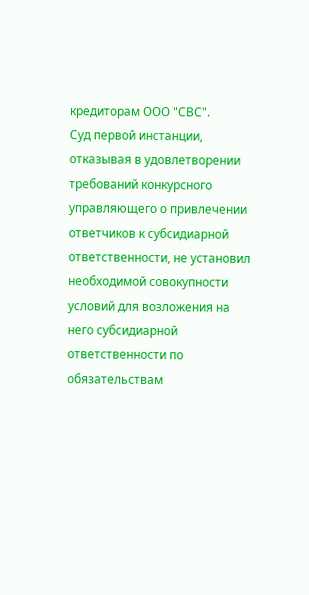кредиторам ООО "СВС".
Суд первой инстанции, отказывая в удовлетворении требований конкурсного управляющего о привлечении ответчиков к субсидиарной ответственности, не установил необходимой совокупности условий для возложения на него субсидиарной ответственности по обязательствам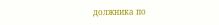должника по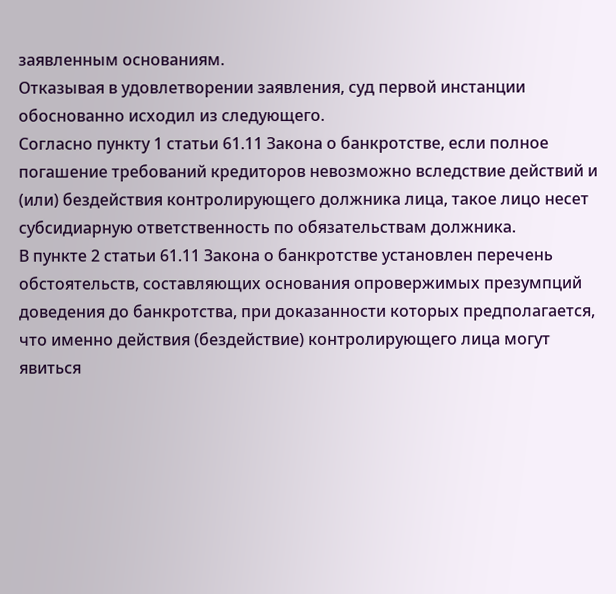заявленным основаниям.
Отказывая в удовлетворении заявления, суд первой инстанции обоснованно исходил из следующего.
Согласно пункту 1 статьи 61.11 Закона о банкротстве, если полное погашение требований кредиторов невозможно вследствие действий и (или) бездействия контролирующего должника лица, такое лицо несет субсидиарную ответственность по обязательствам должника.
В пункте 2 статьи 61.11 Закона о банкротстве установлен перечень обстоятельств, составляющих основания опровержимых презумпций доведения до банкротства, при доказанности которых предполагается, что именно действия (бездействие) контролирующего лица могут явиться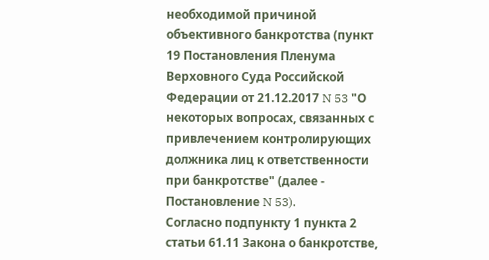необходимой причиной объективного банкротства (пункт 19 Постановления Пленума Верховного Суда Российской Федерации от 21.12.2017 N 53 "О некоторых вопросах, связанных с привлечением контролирующих должника лиц к ответственности при банкротстве" (далее - Постановление N 53).
Согласно подпункту 1 пункта 2 статьи 61.11 Закона о банкротстве,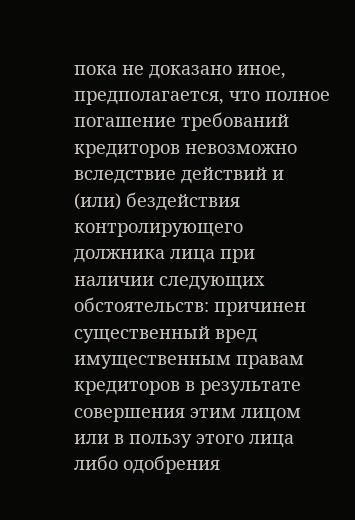пока не доказано иное, предполагается, что полное погашение требований кредиторов невозможно вследствие действий и (или) бездействия контролирующего должника лица при наличии следующих обстоятельств: причинен существенный вред имущественным правам кредиторов в результате совершения этим лицом или в пользу этого лица либо одобрения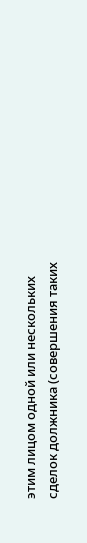этим лицом одной или нескольких сделок должника (совершения таких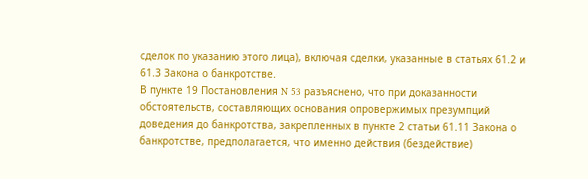сделок по указанию этого лица), включая сделки, указанные в статьях 61.2 и 61.3 Закона о банкротстве.
В пункте 19 Постановления N 53 разъяснено, что при доказанности обстоятельств, составляющих основания опровержимых презумпций доведения до банкротства, закрепленных в пункте 2 статьи 61.11 Закона о банкротстве, предполагается, что именно действия (бездействие)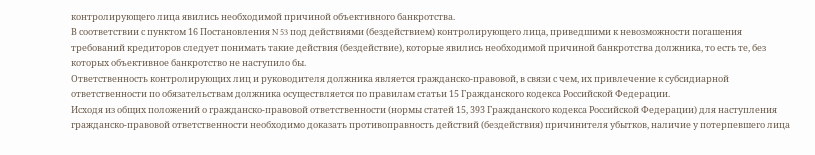контролирующего лица явились необходимой причиной объективного банкротства.
В соответствии с пунктом 16 Постановления N 53 под действиями (бездействием) контролирующего лица, приведшими к невозможности погашения требований кредиторов следует понимать такие действия (бездействие), которые явились необходимой причиной банкротства должника, то есть те, без которых объективное банкротство не наступило бы.
Ответственность контролирующих лиц и руководителя должника является гражданско-правовой, в связи с чем, их привлечение к субсидиарной ответственности по обязательствам должника осуществляется по правилам статьи 15 Гражданского кодекса Российской Федерации.
Исходя из общих положений о гражданско-правовой ответственности (нормы статей 15, 393 Гражданского кодекса Российской Федерации) для наступления гражданско-правовой ответственности необходимо доказать противоправность действий (бездействия) причинителя убытков, наличие у потерпевшего лица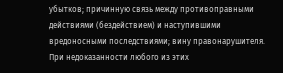убытков; причинную связь между противоправными действиями (бездействием) и наступившими вредоносными последствиями; вину правонарушителя.
При недоказанности любого из этих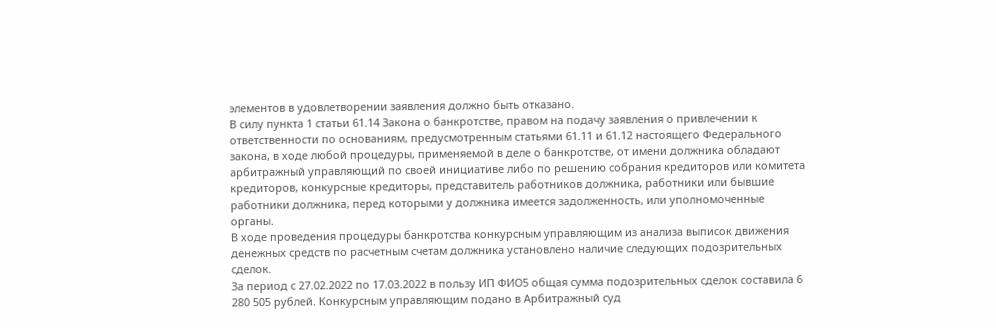элементов в удовлетворении заявления должно быть отказано.
В силу пункта 1 статьи 61.14 Закона о банкротстве, правом на подачу заявления о привлечении к ответственности по основаниям, предусмотренным статьями 61.11 и 61.12 настоящего Федерального закона, в ходе любой процедуры, применяемой в деле о банкротстве, от имени должника обладают арбитражный управляющий по своей инициативе либо по решению собрания кредиторов или комитета кредиторов, конкурсные кредиторы, представитель работников должника, работники или бывшие работники должника, перед которыми у должника имеется задолженность, или уполномоченные органы.
В ходе проведения процедуры банкротства конкурсным управляющим из анализа выписок движения денежных средств по расчетным счетам должника установлено наличие следующих подозрительных сделок.
За период с 27.02.2022 по 17.03.2022 в пользу ИП ФИО5 общая сумма подозрительных сделок составила 6 280 505 рублей. Конкурсным управляющим подано в Арбитражный суд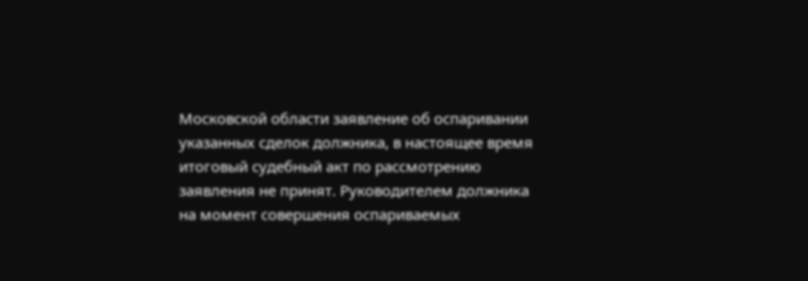Московской области заявление об оспаривании указанных сделок должника, в настоящее время итоговый судебный акт по рассмотрению заявления не принят. Руководителем должника на момент совершения оспариваемых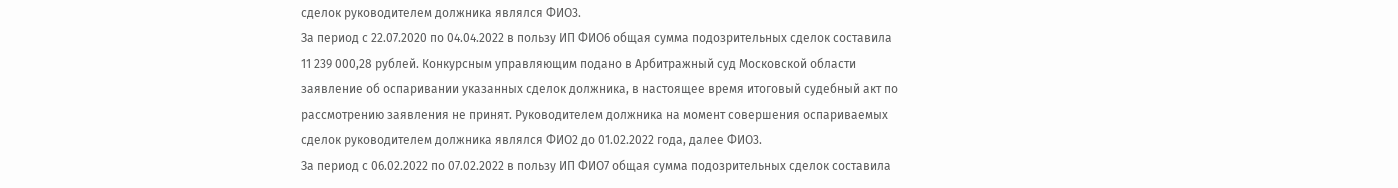сделок руководителем должника являлся ФИО3.
За период с 22.07.2020 по 04.04.2022 в пользу ИП ФИО6 общая сумма подозрительных сделок составила 11 239 000,28 рублей. Конкурсным управляющим подано в Арбитражный суд Московской области заявление об оспаривании указанных сделок должника, в настоящее время итоговый судебный акт по рассмотрению заявления не принят. Руководителем должника на момент совершения оспариваемых сделок руководителем должника являлся ФИО2 до 01.02.2022 года, далее ФИО3.
За период с 06.02.2022 по 07.02.2022 в пользу ИП ФИО7 общая сумма подозрительных сделок составила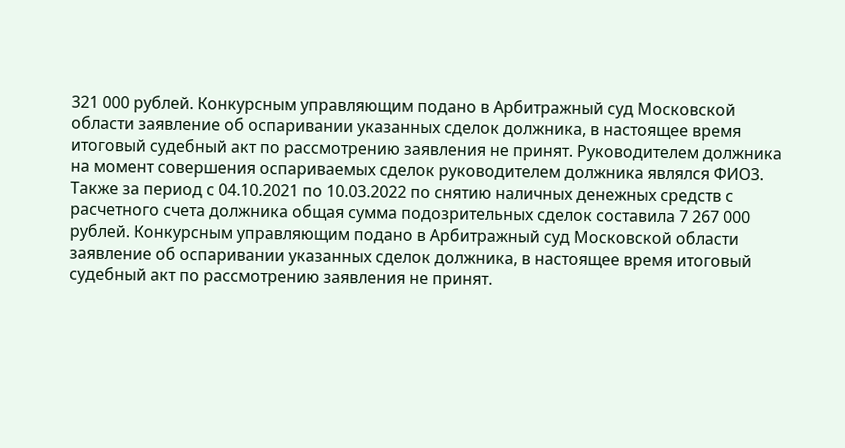321 000 рублей. Конкурсным управляющим подано в Арбитражный суд Московской области заявление об оспаривании указанных сделок должника, в настоящее время итоговый судебный акт по рассмотрению заявления не принят. Руководителем должника на момент совершения оспариваемых сделок руководителем должника являлся ФИО3.
Также за период с 04.10.2021 по 10.03.2022 по снятию наличных денежных средств с расчетного счета должника общая сумма подозрительных сделок составила 7 267 000 рублей. Конкурсным управляющим подано в Арбитражный суд Московской области заявление об оспаривании указанных сделок должника, в настоящее время итоговый судебный акт по рассмотрению заявления не принят.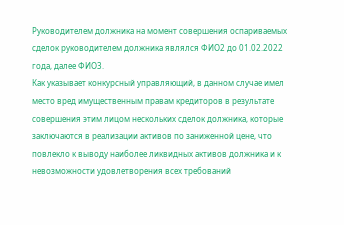Руководителем должника на момент совершения оспариваемых сделок руководителем должника являлся ФИО2 до 01.02.2022 года, далее ФИО3.
Как указывает конкурсный управляющий, в данном случае имел место вред имущественным правам кредиторов в результате совершения этим лицом нескольких сделок должника, которые заключаются в реализации активов по заниженной цене, что повлекло к выводу наиболее ликвидных активов должника и к невозможности удовлетворения всех требований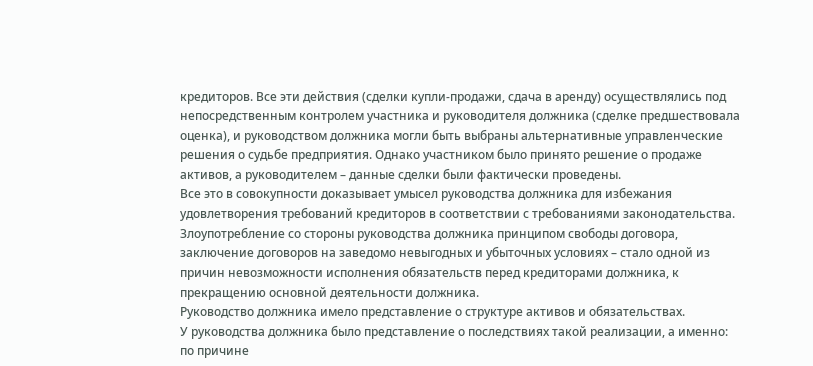кредиторов. Все эти действия (сделки купли-продажи, сдача в аренду) осуществлялись под непосредственным контролем участника и руководителя должника (сделке предшествовала оценка), и руководством должника могли быть выбраны альтернативные управленческие решения о судьбе предприятия. Однако участником было принято решение о продаже активов, а руководителем – данные сделки были фактически проведены.
Все это в совокупности доказывает умысел руководства должника для избежания удовлетворения требований кредиторов в соответствии с требованиями законодательства. Злоупотребление со стороны руководства должника принципом свободы договора, заключение договоров на заведомо невыгодных и убыточных условиях – стало одной из причин невозможности исполнения обязательств перед кредиторами должника, к прекращению основной деятельности должника.
Руководство должника имело представление о структуре активов и обязательствах.
У руководства должника было представление о последствиях такой реализации, а именно: по причине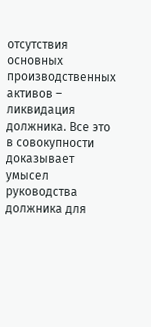отсутствия основных производственных активов – ликвидация должника. Все это в совокупности доказывает умысел руководства должника для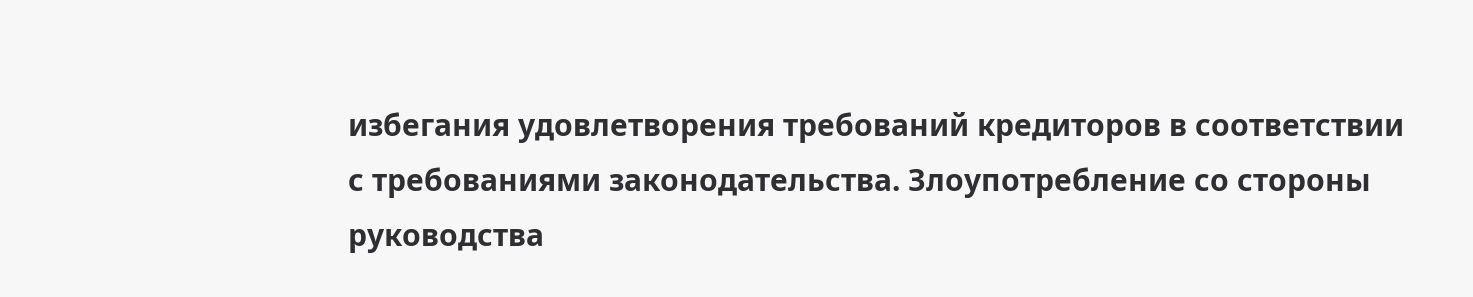избегания удовлетворения требований кредиторов в соответствии с требованиями законодательства. Злоупотребление со стороны руководства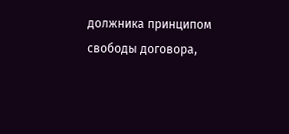должника принципом свободы договора,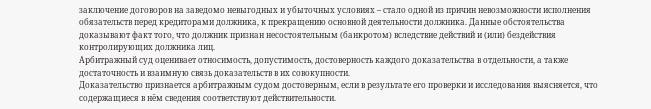заключение договоров на заведомо невыгодных и убыточных условиях – стало одной из причин невозможности исполнения обязательств перед кредиторами должника, к прекращению основной деятельности должника. Данные обстоятельства доказывают факт того, что должник признан несостоятельным (банкротом) вследствие действий и (или) бездействия контролирующих должника лиц.
Арбитражный суд оценивает относимость, допустимость, достоверность каждого доказательства в отдельности, а также достаточность и взаимную связь доказательств в их совокупности.
Доказательство признается арбитражным судом достоверным, если в результате его проверки и исследования выясняется, что содержащиеся в нём сведения соответствуют действительности.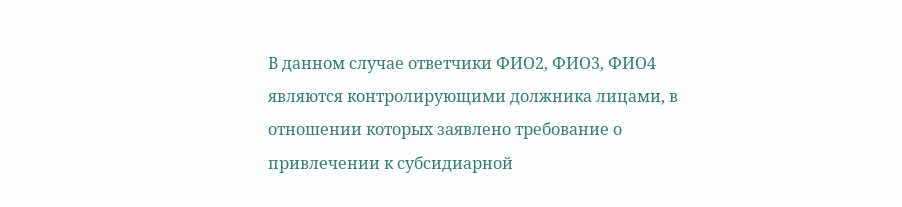В данном случае ответчики ФИО2, ФИО3, ФИО4 являются контролирующими должника лицами, в отношении которых заявлено требование о привлечении к субсидиарной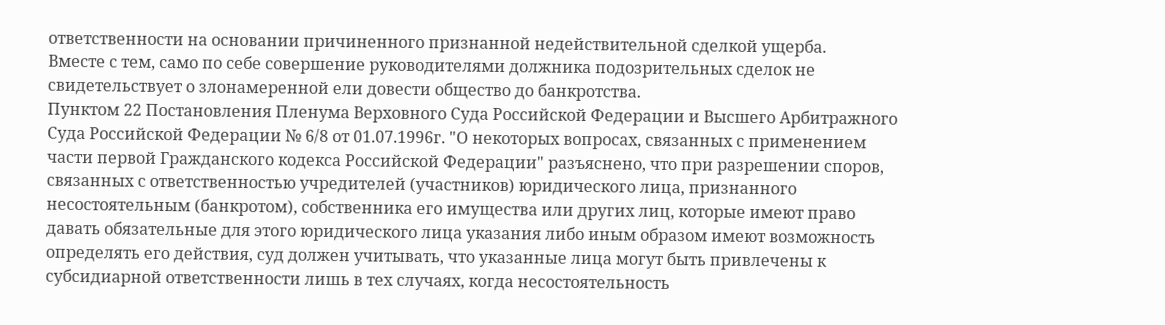ответственности на основании причиненного признанной недействительной сделкой ущерба.
Вместе с тем, само по себе совершение руководителями должника подозрительных сделок не свидетельствует о злонамеренной ели довести общество до банкротства.
Пунктом 22 Постановления Пленума Верховного Суда Российской Федерации и Высшего Арбитражного Суда Российской Федерации № 6/8 от 01.07.1996г. "О некоторых вопросах, связанных с применением части первой Гражданского кодекса Российской Федерации" разъяснено, что при разрешении споров, связанных с ответственностью учредителей (участников) юридического лица, признанного несостоятельным (банкротом), собственника его имущества или других лиц, которые имеют право давать обязательные для этого юридического лица указания либо иным образом имеют возможность определять его действия, суд должен учитывать, что указанные лица могут быть привлечены к субсидиарной ответственности лишь в тех случаях, когда несостоятельность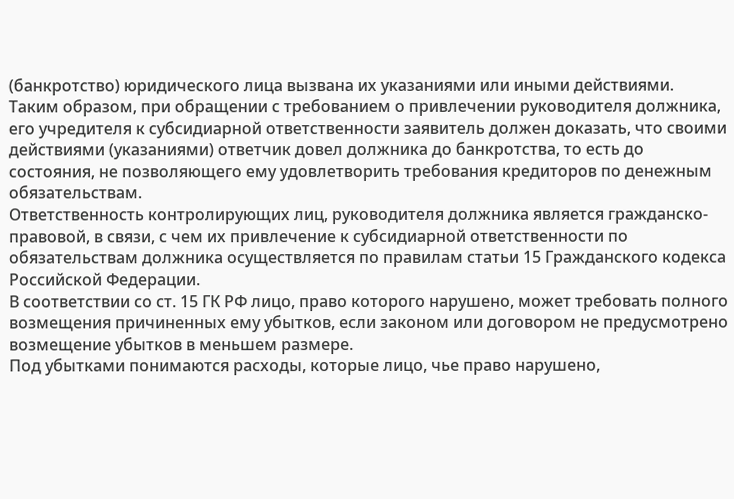(банкротство) юридического лица вызвана их указаниями или иными действиями.
Таким образом, при обращении с требованием о привлечении руководителя должника, его учредителя к субсидиарной ответственности заявитель должен доказать, что своими действиями (указаниями) ответчик довел должника до банкротства, то есть до состояния, не позволяющего ему удовлетворить требования кредиторов по денежным обязательствам.
Ответственность контролирующих лиц, руководителя должника является гражданско-правовой, в связи, с чем их привлечение к субсидиарной ответственности по обязательствам должника осуществляется по правилам статьи 15 Гражданского кодекса Российской Федерации.
В соответствии со ст. 15 ГК РФ лицо, право которого нарушено, может требовать полного возмещения причиненных ему убытков, если законом или договором не предусмотрено возмещение убытков в меньшем размере.
Под убытками понимаются расходы, которые лицо, чье право нарушено,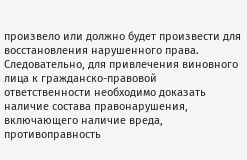произвело или должно будет произвести для восстановления нарушенного права.
Следовательно, для привлечения виновного лица к гражданско-правовой ответственности необходимо доказать наличие состава правонарушения,
включающего наличие вреда, противоправность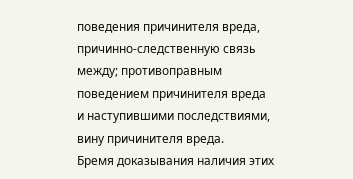поведения причинителя вреда, причинно-следственную связь между; противоправным поведением причинителя вреда и наступившими последствиями, вину причинителя вреда.
Бремя доказывания наличия этих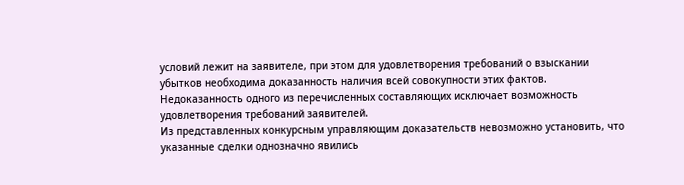условий лежит на заявителе, при этом для удовлетворения требований о взыскании убытков необходима доказанность наличия всей совокупности этих фактов. Недоказанность одного из перечисленных составляющих исключает возможность удовлетворения требований заявителей.
Из представленных конкурсным управляющим доказательств невозможно установить, что указанные сделки однозначно явились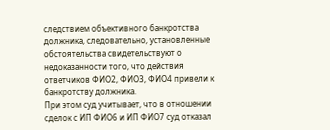следствием объективного банкротства должника, следовательно, установленные обстоятельства свидетельствуют о недоказанности того, что действия ответчиков ФИО2, ФИО3, ФИО4 привели к банкротству должника.
При этом суд учитывает, что в отношении сделок с ИП ФИО6 и ИП ФИО7 суд отказал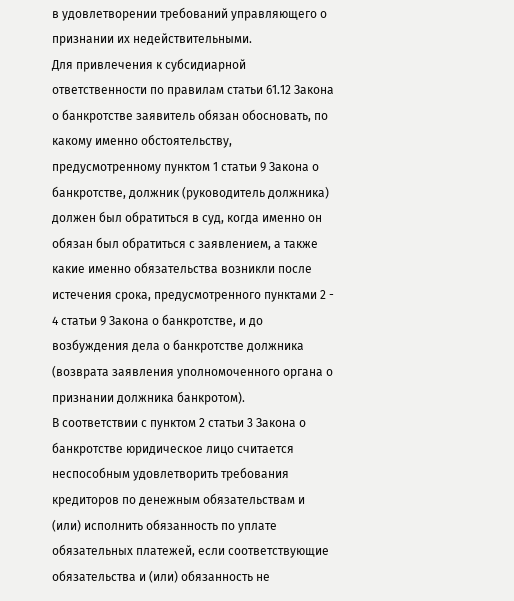в удовлетворении требований управляющего о признании их недействительными.
Для привлечения к субсидиарной ответственности по правилам статьи 61.12 Закона о банкротстве заявитель обязан обосновать, по какому именно обстоятельству, предусмотренному пунктом 1 статьи 9 Закона о банкротстве, должник (руководитель должника) должен был обратиться в суд, когда именно он обязан был обратиться с заявлением, а также какие именно обязательства возникли после истечения срока, предусмотренного пунктами 2 - 4 статьи 9 Закона о банкротстве, и до возбуждения дела о банкротстве должника (возврата заявления уполномоченного органа о признании должника банкротом).
В соответствии с пунктом 2 статьи 3 Закона о банкротстве юридическое лицо считается неспособным удовлетворить требования кредиторов по денежным обязательствам и (или) исполнить обязанность по уплате обязательных платежей, если соответствующие обязательства и (или) обязанность не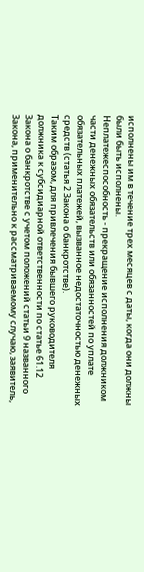исполнены им в течение трех месяцев с даты, когда они должны были быть исполнены.
Неплатежеспособность - прекращение исполнения должником части денежных обязательств или обязанностей по уплате обязательных платежей, вызванное недостаточностью денежных средств (статья 2 Закона о банкротстве).
Таким образом, для привлечения бывшего руководителя должника к субсидиарной ответственности по статье 61.12 Закона о банкротстве с учетом положений статьи 9 названного Закона, применительно к рассматриваемому случаю, заявитель,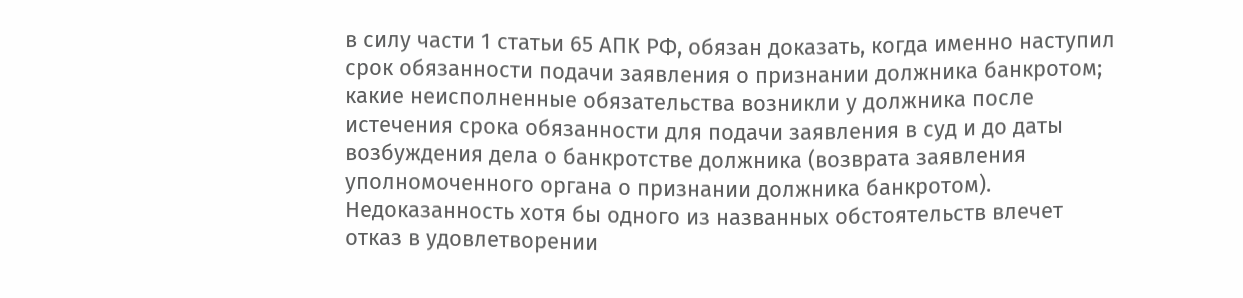в силу части 1 статьи 65 АПК РФ, обязан доказать, когда именно наступил срок обязанности подачи заявления о признании должника банкротом; какие неисполненные обязательства возникли у должника после истечения срока обязанности для подачи заявления в суд и до даты возбуждения дела о банкротстве должника (возврата заявления уполномоченного органа о признании должника банкротом).
Недоказанность хотя бы одного из названных обстоятельств влечет отказ в удовлетворении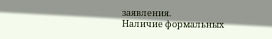заявления.
Наличие формальных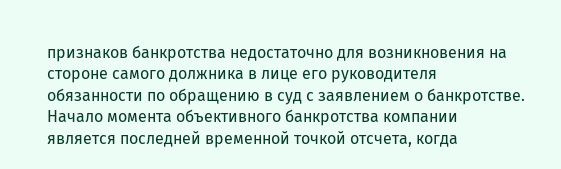признаков банкротства недостаточно для возникновения на стороне самого должника в лице его руководителя обязанности по обращению в суд с заявлением о банкротстве.
Начало момента объективного банкротства компании является последней временной точкой отсчета, когда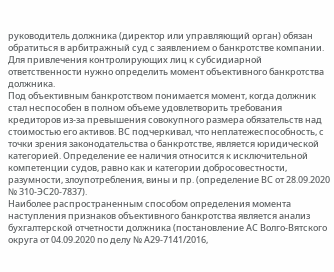руководитель должника (директор или управляющий орган) обязан обратиться в арбитражный суд с заявлением о банкротстве компании.
Для привлечения контролирующих лиц к субсидиарной ответственности нужно определить момент объективного банкротства должника.
Под объективным банкротством понимается момент, когда должник стал неспособен в полном объеме удовлетворить требования кредиторов из-за превышения совокупного размера обязательств над стоимостью его активов. ВС подчеркивал, что неплатежеспособность, с точки зрения законодательства о банкротстве, является юридической категорией. Определение ее наличия относится к исключительной компетенции судов, равно как и категории добросовестности, разумности, злоупотребления, вины и пр. (определение ВС от 28.09.2020 № 310-ЭС20-7837).
Наиболее распространенным способом определения момента наступления признаков объективного банкротства является анализ бухгалтерской отчетности должника (постановление АC Волго-Вятского округа от 04.09.2020 по делу № А29-7141/2016,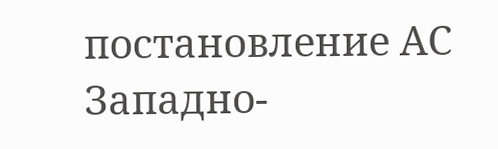постановление АC Западно-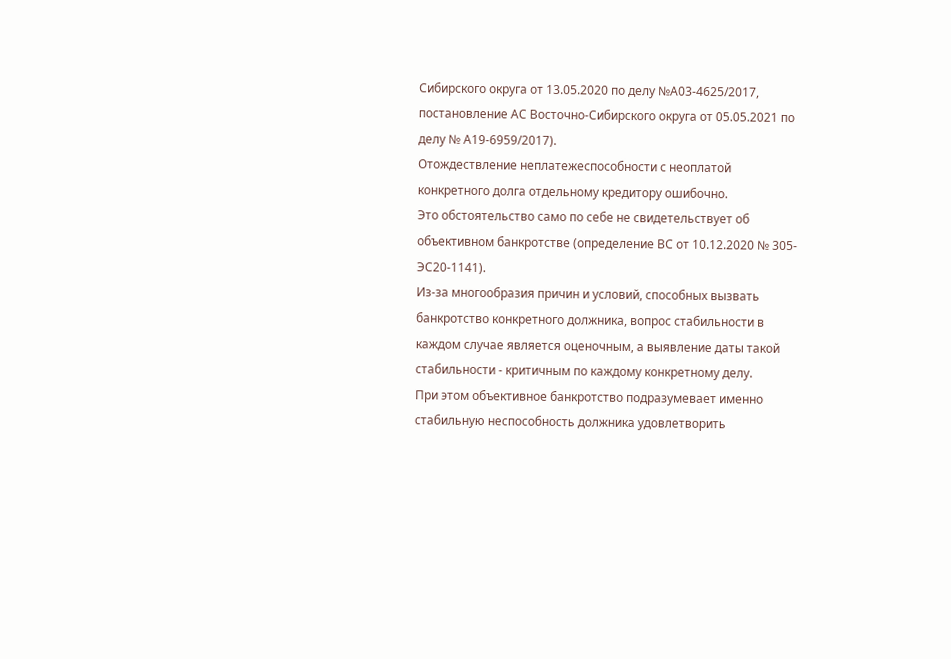Сибирского округа от 13.05.2020 по делу №А03-4625/2017, постановление АC Восточно-Сибирского округа от 05.05.2021 по делу № А19-6959/2017).
Отождествление неплатежеспособности с неоплатой конкретного долга отдельному кредитору ошибочно.
Это обстоятельство само по себе не свидетельствует об объективном банкротстве (определение ВС от 10.12.2020 № 305-ЭС20-1141).
Из-за многообразия причин и условий, способных вызвать банкротство конкретного должника, вопрос стабильности в каждом случае является оценочным, а выявление даты такой стабильности - критичным по каждому конкретному делу.
При этом объективное банкротство подразумевает именно стабильную неспособность должника удовлетворить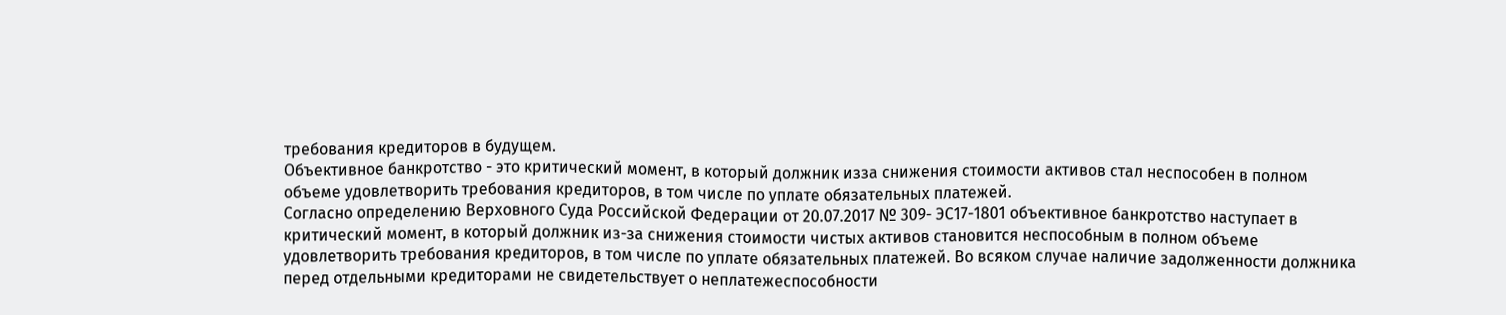требования кредиторов в будущем.
Объективное банкротство - это критический момент, в который должник изза снижения стоимости активов стал неспособен в полном объеме удовлетворить требования кредиторов, в том числе по уплате обязательных платежей.
Согласно определению Верховного Суда Российской Федерации от 20.07.2017 № 309- ЭС17-1801 объективное банкротство наступает в критический момент, в который должник из-за снижения стоимости чистых активов становится неспособным в полном объеме удовлетворить требования кредиторов, в том числе по уплате обязательных платежей. Во всяком случае наличие задолженности должника перед отдельными кредиторами не свидетельствует о неплатежеспособности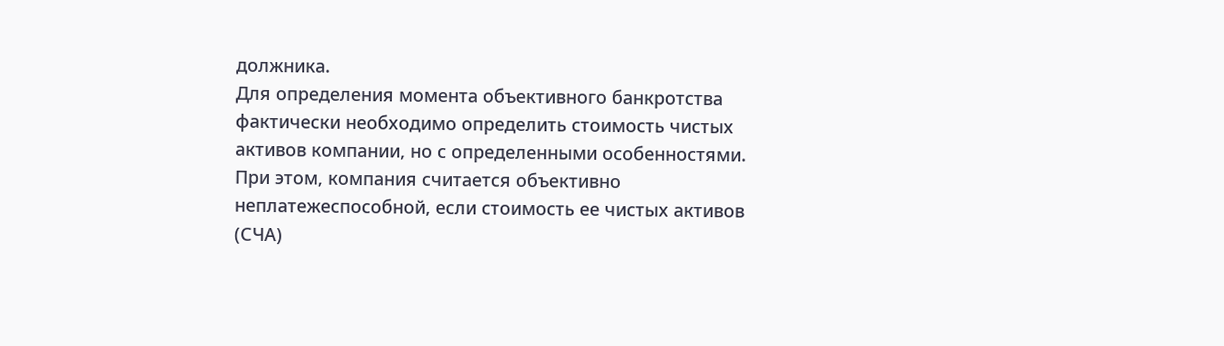должника.
Для определения момента объективного банкротства фактически необходимо определить стоимость чистых активов компании, но с определенными особенностями. При этом, компания считается объективно неплатежеспособной, если стоимость ее чистых активов (СЧА)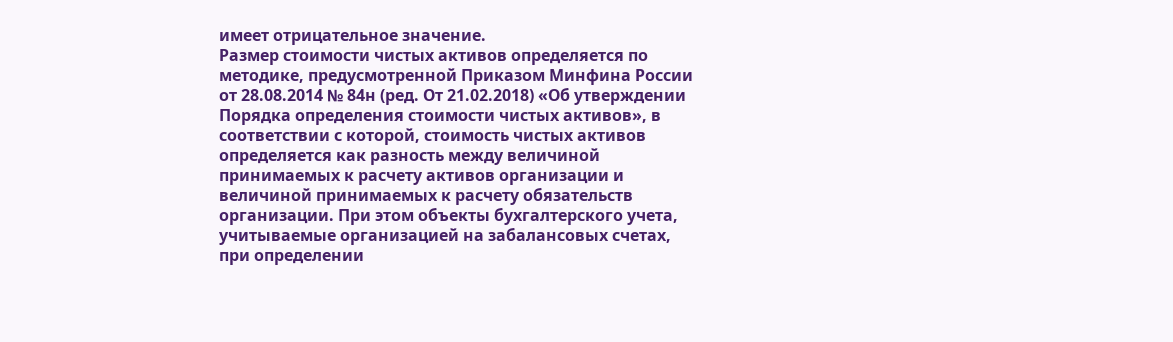имеет отрицательное значение.
Размер стоимости чистых активов определяется по методике, предусмотренной Приказом Минфина России от 28.08.2014 № 84н (ред. От 21.02.2018) «Об утверждении Порядка определения стоимости чистых активов», в соответствии с которой, стоимость чистых активов определяется как разность между величиной принимаемых к расчету активов организации и величиной принимаемых к расчету обязательств организации. При этом объекты бухгалтерского учета, учитываемые организацией на забалансовых счетах, при определении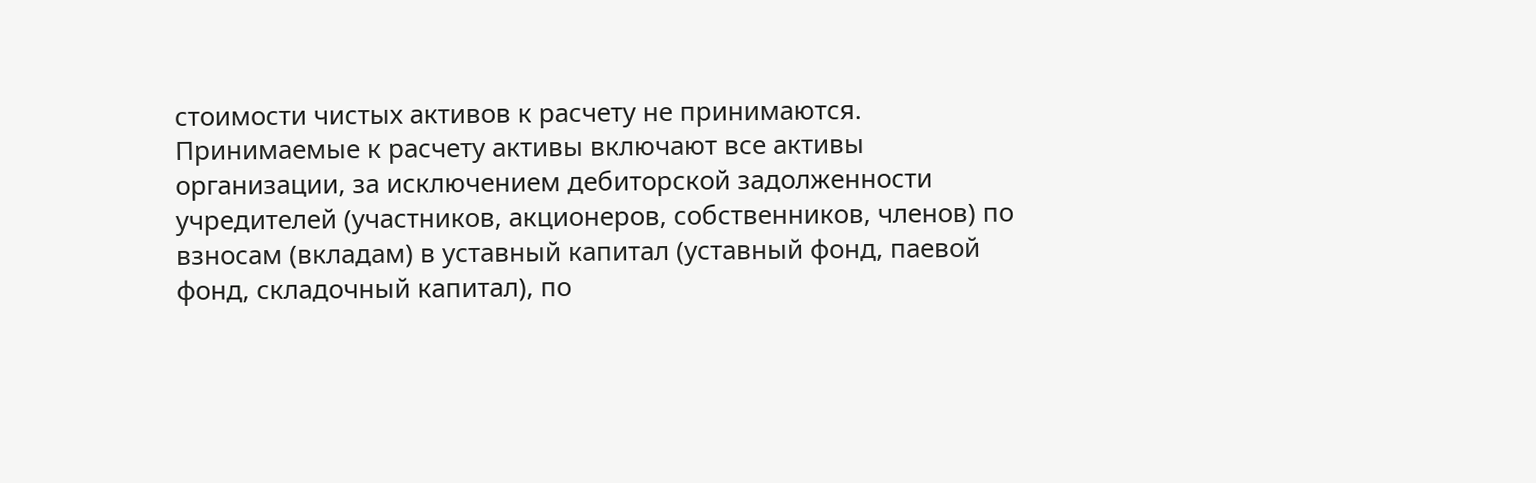стоимости чистых активов к расчету не принимаются.
Принимаемые к расчету активы включают все активы организации, за исключением дебиторской задолженности учредителей (участников, акционеров, собственников, членов) по взносам (вкладам) в уставный капитал (уставный фонд, паевой фонд, складочный капитал), по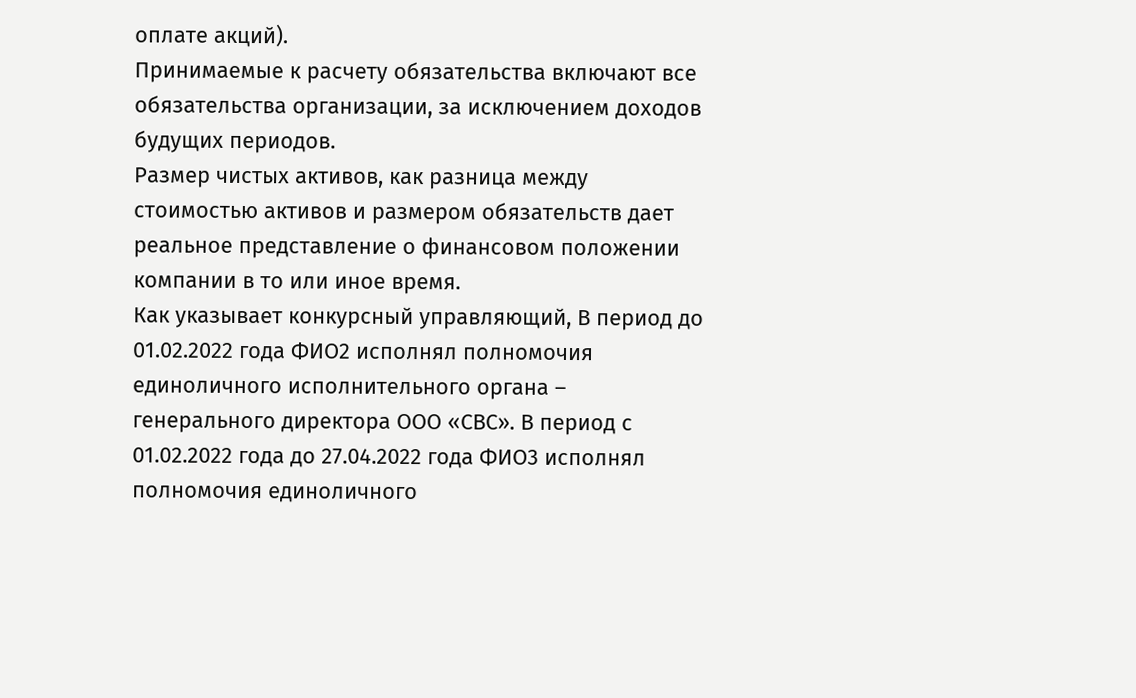оплате акций).
Принимаемые к расчету обязательства включают все обязательства организации, за исключением доходов будущих периодов.
Размер чистых активов, как разница между стоимостью активов и размером обязательств дает реальное представление о финансовом положении компании в то или иное время.
Как указывает конкурсный управляющий, В период до 01.02.2022 года ФИО2 исполнял полномочия единоличного исполнительного органа – генерального директора ООО «СВС». В период с 01.02.2022 года до 27.04.2022 года ФИО3 исполнял полномочия единоличного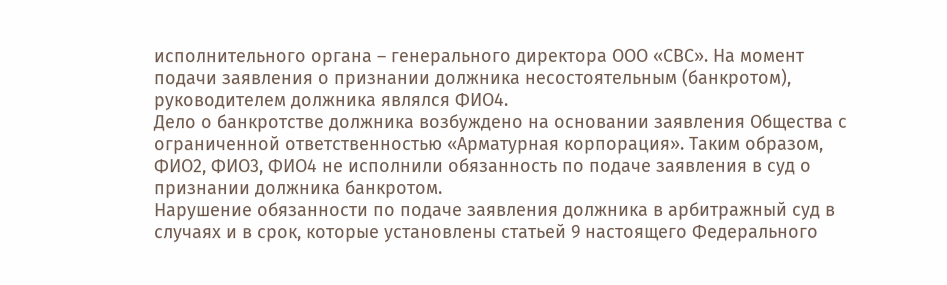исполнительного органа – генерального директора ООО «СВС». На момент подачи заявления о признании должника несостоятельным (банкротом), руководителем должника являлся ФИО4.
Дело о банкротстве должника возбуждено на основании заявления Общества с ограниченной ответственностью «Арматурная корпорация». Таким образом, ФИО2, ФИО3, ФИО4 не исполнили обязанность по подаче заявления в суд о признании должника банкротом.
Нарушение обязанности по подаче заявления должника в арбитражный суд в случаях и в срок, которые установлены статьей 9 настоящего Федерального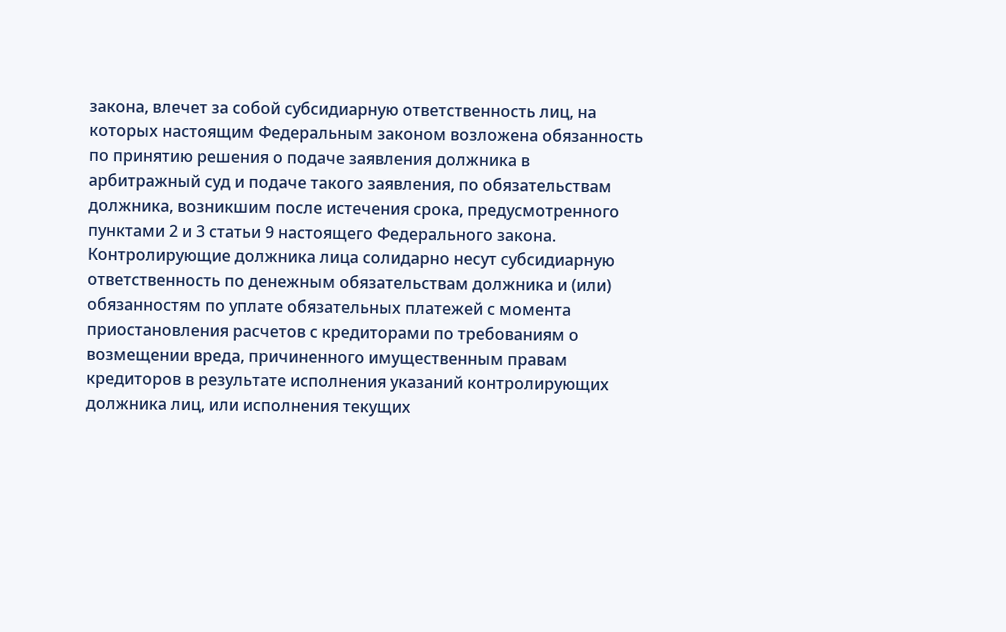закона, влечет за собой субсидиарную ответственность лиц, на которых настоящим Федеральным законом возложена обязанность по принятию решения о подаче заявления должника в арбитражный суд и подаче такого заявления, по обязательствам должника, возникшим после истечения срока, предусмотренного пунктами 2 и 3 статьи 9 настоящего Федерального закона.
Контролирующие должника лица солидарно несут субсидиарную ответственность по денежным обязательствам должника и (или) обязанностям по уплате обязательных платежей с момента приостановления расчетов с кредиторами по требованиям о возмещении вреда, причиненного имущественным правам кредиторов в результате исполнения указаний контролирующих должника лиц, или исполнения текущих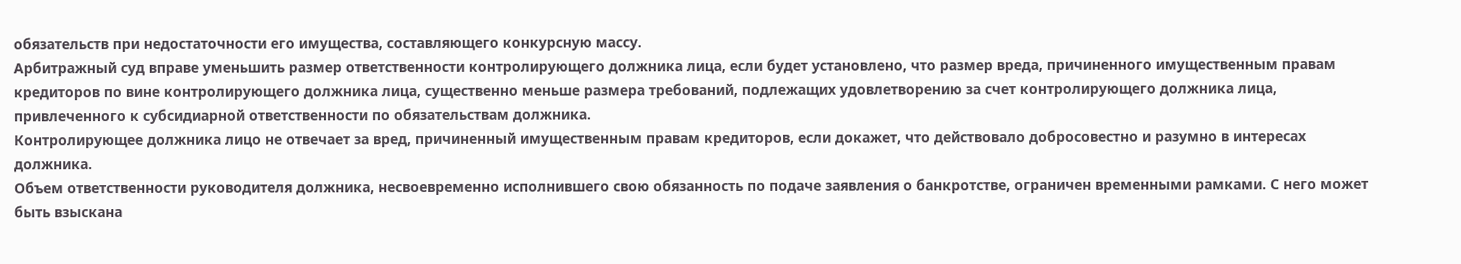обязательств при недостаточности его имущества, составляющего конкурсную массу.
Арбитражный суд вправе уменьшить размер ответственности контролирующего должника лица, если будет установлено, что размер вреда, причиненного имущественным правам кредиторов по вине контролирующего должника лица, существенно меньше размера требований, подлежащих удовлетворению за счет контролирующего должника лица, привлеченного к субсидиарной ответственности по обязательствам должника.
Контролирующее должника лицо не отвечает за вред, причиненный имущественным правам кредиторов, если докажет, что действовало добросовестно и разумно в интересах должника.
Объем ответственности руководителя должника, несвоевременно исполнившего свою обязанность по подаче заявления о банкротстве, ограничен временными рамками. С него может быть взыскана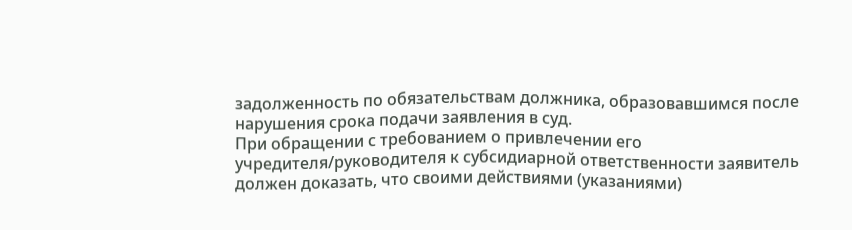задолженность по обязательствам должника, образовавшимся после нарушения срока подачи заявления в суд.
При обращении с требованием о привлечении его учредителя/руководителя к субсидиарной ответственности заявитель должен доказать, что своими действиями (указаниями)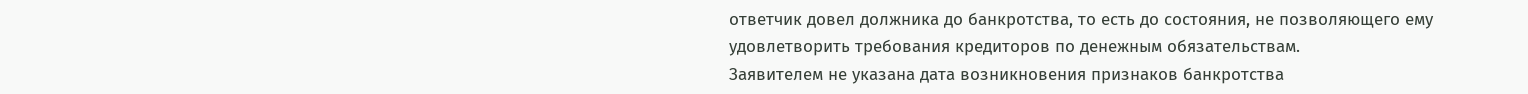ответчик довел должника до банкротства, то есть до cостояния, не позволяющего ему удовлетворить требования кредиторов по денежным обязательствам.
Заявителем не указана дата возникновения признаков банкротства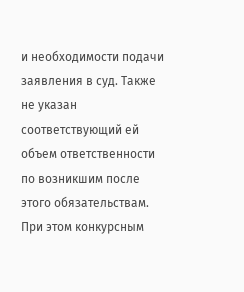и необходимости подачи заявления в суд. Также не указан соответствующий ей объем ответственности по возникшим после этого обязательствам.
При этом конкурсным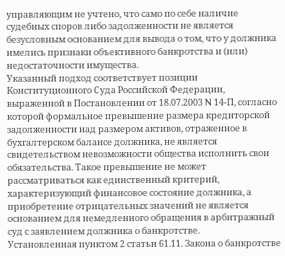управляющим не учтено, что само по себе наличие судебных споров либо задолженности не является безусловным основанием для вывода о том, что у должника имелись признаки объективного банкротства и (или) недостаточности имущества.
Указанный подход соответствует позиции Конституционного Суда Российской Федерации, выраженной в Постановлении от 18.07.2003 N 14-П, согласно которой формальное превышение размера кредиторской задолженности над размером активов, отраженное в бухгалтерском балансе должника, не является свидетельством невозможности общества исполнить свои обязательства. Такое превышение не может рассматриваться как единственный критерий, характеризующий финансовое состояние должника, а приобретение отрицательных значений не является основанием для немедленного обращения в арбитражный суд с заявлением должника о банкротстве.
Установленная пунктом 2 статьи 61.11. Закона о банкротстве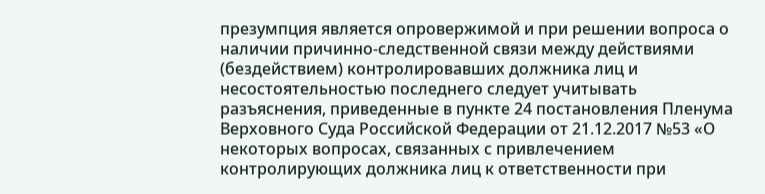презумпция является опровержимой и при решении вопроса о наличии причинно-следственной связи между действиями (бездействием) контролировавших должника лиц и несостоятельностью последнего следует учитывать разъяснения, приведенные в пункте 24 постановления Пленума Верховного Суда Российской Федерации от 21.12.2017 №53 «О некоторых вопросах, связанных с привлечением контролирующих должника лиц к ответственности при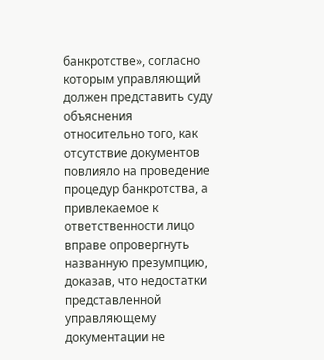банкротстве», согласно которым управляющий должен представить суду объяснения относительно того, как отсутствие документов повлияло на проведение процедур банкротства, а привлекаемое к ответственности лицо вправе опровергнуть названную презумпцию, доказав, что недостатки представленной управляющему документации не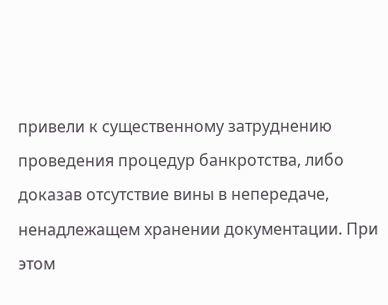привели к существенному затруднению проведения процедур банкротства, либо доказав отсутствие вины в непередаче, ненадлежащем хранении документации. При этом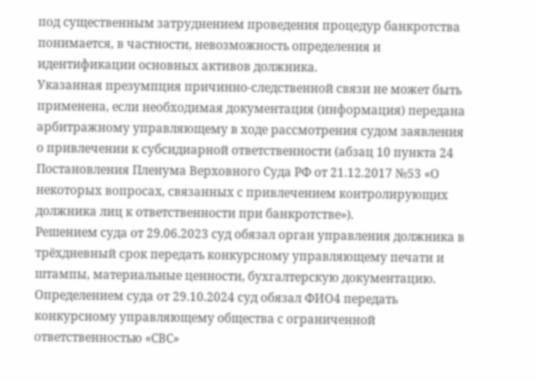под существенным затруднением проведения процедур банкротства понимается, в частности, невозможность определения и идентификации основных активов должника.
Указанная презумпция причинно-следственной связи не может быть применена, если необходимая документация (информация) передана арбитражному управляющему в ходе рассмотрения судом заявления о привлечении к субсидиарной ответственности (абзац 10 пункта 24 Постановления Пленума Верховного Суда РФ от 21.12.2017 №53 «О некоторых вопросах, связанных с привлечением контролирующих должника лиц к ответственности при банкротстве»).
Решением суда от 29.06.2023 суд обязал орган управления должника в трёхдневный срок передать конкурсному управляющему печати и штампы, материальные ценности, бухгалтерскую документацию.
Определением суда от 29.10.2024 суд обязал ФИО4 передать конкурсному управляющему общества с ограниченной ответственностью «СВС»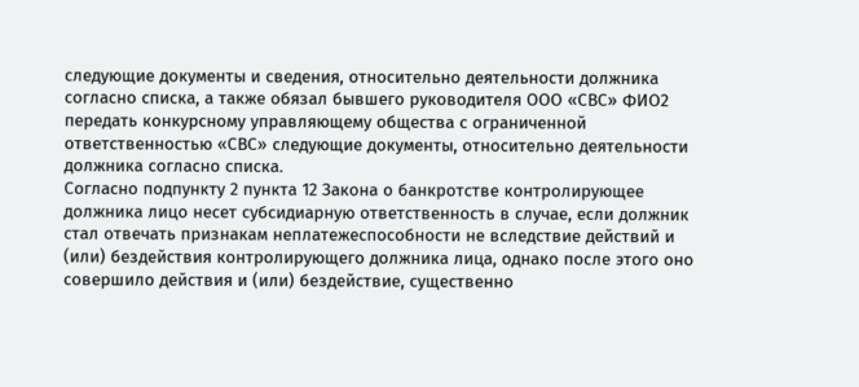следующие документы и сведения, относительно деятельности должника согласно списка, а также обязал бывшего руководителя ООО «СВС» ФИО2 передать конкурсному управляющему общества с ограниченной ответственностью «СВС» следующие документы, относительно деятельности должника согласно списка.
Согласно подпункту 2 пункта 12 Закона о банкротстве контролирующее должника лицо несет субсидиарную ответственность в случае, если должник стал отвечать признакам неплатежеспособности не вследствие действий и (или) бездействия контролирующего должника лица, однако после этого оно совершило действия и (или) бездействие, существенно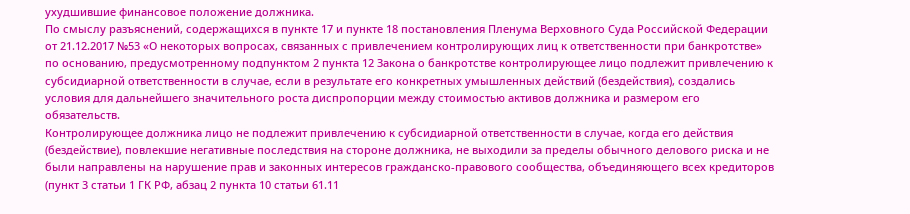ухудшившие финансовое положение должника.
По смыслу разъяснений, содержащихся в пункте 17 и пункте 18 постановления Пленума Верховного Суда Российской Федерации от 21.12.2017 №53 «О некоторых вопросах, связанных с привлечением контролирующих лиц к ответственности при банкротстве» по основанию, предусмотренному подпунктом 2 пункта 12 Закона о банкротстве контролирующее лицо подлежит привлечению к субсидиарной ответственности в случае, если в результате его конкретных умышленных действий (бездействия), создались условия для дальнейшего значительного роста диспропорции между стоимостью активов должника и размером его обязательств.
Контролирующее должника лицо не подлежит привлечению к субсидиарной ответственности в случае, когда его действия (бездействие), повлекшие негативные последствия на стороне должника, не выходили за пределы обычного делового риска и не были направлены на нарушение прав и законных интересов гражданско-правового сообщества, объединяющего всех кредиторов (пункт 3 статьи 1 ГК РФ, абзац 2 пункта 10 статьи 61.11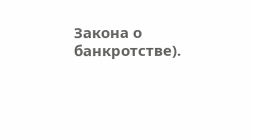Закона о банкротстве).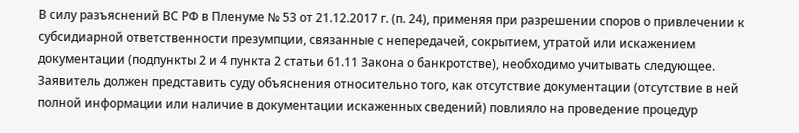В силу разъяснений ВС РФ в Пленуме № 53 от 21.12.2017 г. (п. 24), применяя при разрешении споров о привлечении к субсидиарной ответственности презумпции, связанные с непередачей, сокрытием, утратой или искажением документации (подпункты 2 и 4 пункта 2 статьи 61.11 Закона о банкротстве), необходимо учитывать следующее. Заявитель должен представить суду объяснения относительно того, как отсутствие документации (отсутствие в ней полной информации или наличие в документации искаженных сведений) повлияло на проведение процедур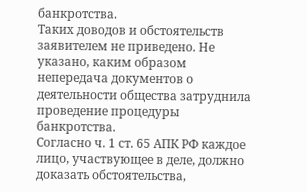банкротства.
Таких доводов и обстоятельств заявителем не приведено. Не указано, каким образом непередача документов о деятельности общества затруднила проведение процедуры банкротства.
Согласно ч. 1 ст. 65 АПК РФ каждое лицо, участвующее в деле, должно доказать обстоятельства,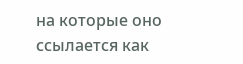на которые оно ссылается как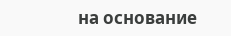на основание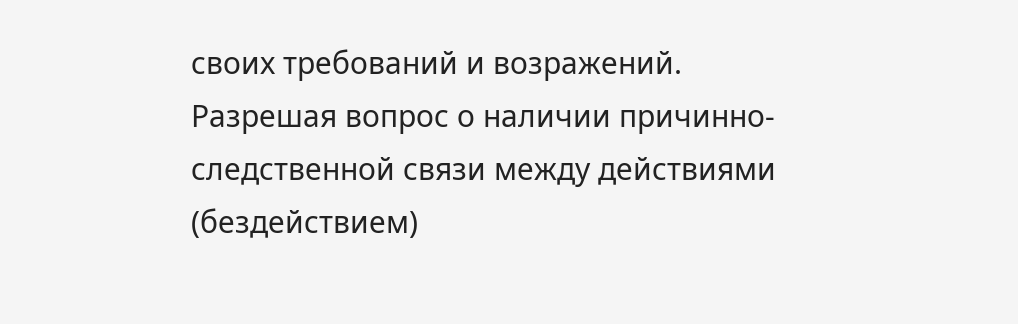своих требований и возражений.
Разрешая вопрос о наличии причинно-следственной связи между действиями (бездействием)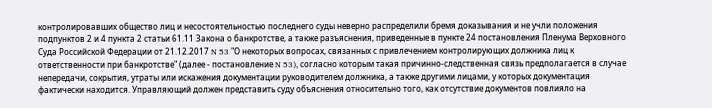контролировавших общество лиц и несостоятельностью последнего суды неверно распределили бремя доказывания и не учли положения подпунктов 2 и 4 пункта 2 статьи 61.11 Закона о банкротстве, а также разъяснения, приведенные в пункте 24 постановления Пленума Верховного Суда Российской Федерации от 21.12.2017 N 53 "О некоторых вопросах, связанных с привлечением контролирующих должника лиц к ответственности при банкротстве" (далее - постановление N 53), согласно которым такая причинно-следственная связь предполагается в случае непередачи, сокрытия, утраты или искажения документации руководителем должника, а также другими лицами, у которых документация фактически находится. Управляющий должен представить суду объяснения относительно того, как отсутствие документов повлияло на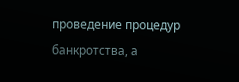проведение процедур банкротства, а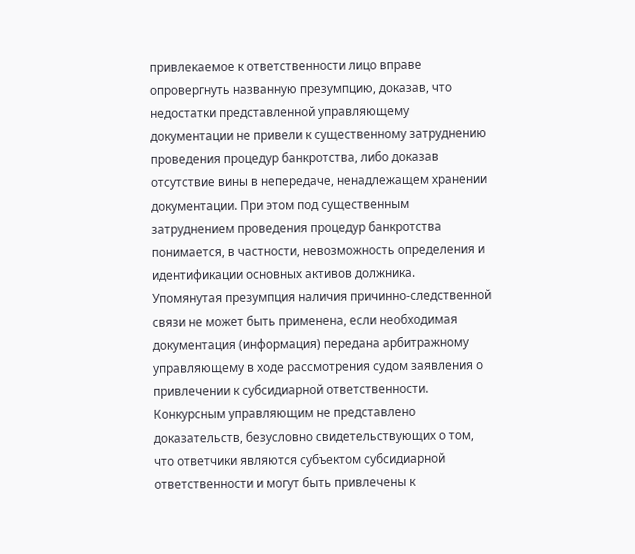привлекаемое к ответственности лицо вправе опровергнуть названную презумпцию, доказав, что недостатки представленной управляющему документации не привели к существенному затруднению проведения процедур банкротства, либо доказав отсутствие вины в непередаче, ненадлежащем хранении документации. При этом под существенным затруднением проведения процедур банкротства понимается, в частности, невозможность определения и идентификации основных активов должника.
Упомянутая презумпция наличия причинно-следственной связи не может быть применена, если необходимая документация (информация) передана арбитражному управляющему в ходе рассмотрения судом заявления о привлечении к субсидиарной ответственности.
Конкурсным управляющим не представлено доказательств, безусловно свидетельствующих о том, что ответчики являются субъектом субсидиарной ответственности и могут быть привлечены к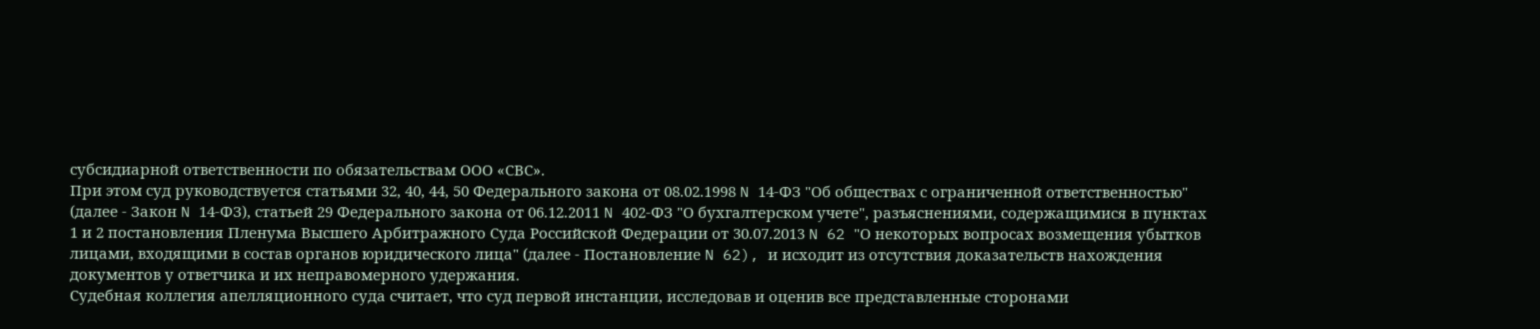субсидиарной ответственности по обязательствам ООО «СВС».
При этом суд руководствуется статьями 32, 40, 44, 50 Федерального закона от 08.02.1998 N 14-ФЗ "Об обществах с ограниченной ответственностью" (далее - Закон N 14-ФЗ), статьей 29 Федерального закона от 06.12.2011 N 402-ФЗ "О бухгалтерском учете", разъяснениями, содержащимися в пунктах 1 и 2 постановления Пленума Высшего Арбитражного Суда Российской Федерации от 30.07.2013 N 62 "О некоторых вопросах возмещения убытков лицами, входящими в состав органов юридического лица" (далее - Постановление N 62), и исходит из отсутствия доказательств нахождения документов у ответчика и их неправомерного удержания.
Судебная коллегия апелляционного суда считает, что суд первой инстанции, исследовав и оценив все представленные сторонами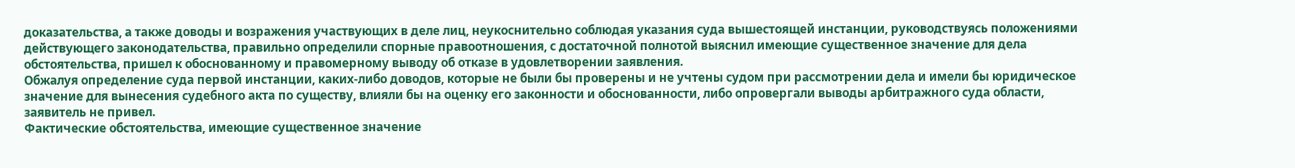доказательства, а также доводы и возражения участвующих в деле лиц, неукоснительно соблюдая указания суда вышестоящей инстанции, руководствуясь положениями действующего законодательства, правильно определили спорные правоотношения, с достаточной полнотой выяснил имеющие существенное значение для дела обстоятельства, пришел к обоснованному и правомерному выводу об отказе в удовлетворении заявления.
Обжалуя определение суда первой инстанции, каких-либо доводов, которые не были бы проверены и не учтены судом при рассмотрении дела и имели бы юридическое значение для вынесения судебного акта по существу, влияли бы на оценку его законности и обоснованности, либо опровергали выводы арбитражного суда области, заявитель не привел.
Фактические обстоятельства, имеющие существенное значение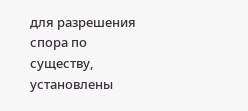для разрешения спора по существу, установлены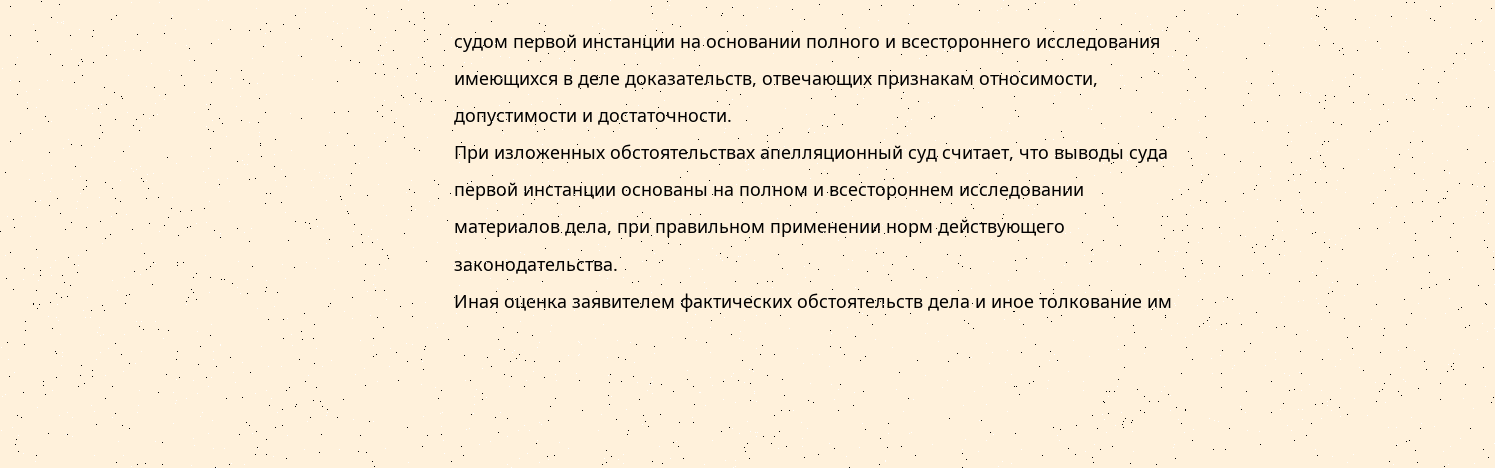судом первой инстанции на основании полного и всестороннего исследования имеющихся в деле доказательств, отвечающих признакам относимости, допустимости и достаточности.
При изложенных обстоятельствах апелляционный суд считает, что выводы суда первой инстанции основаны на полном и всестороннем исследовании материалов дела, при правильном применении норм действующего законодательства.
Иная оценка заявителем фактических обстоятельств дела и иное толкование им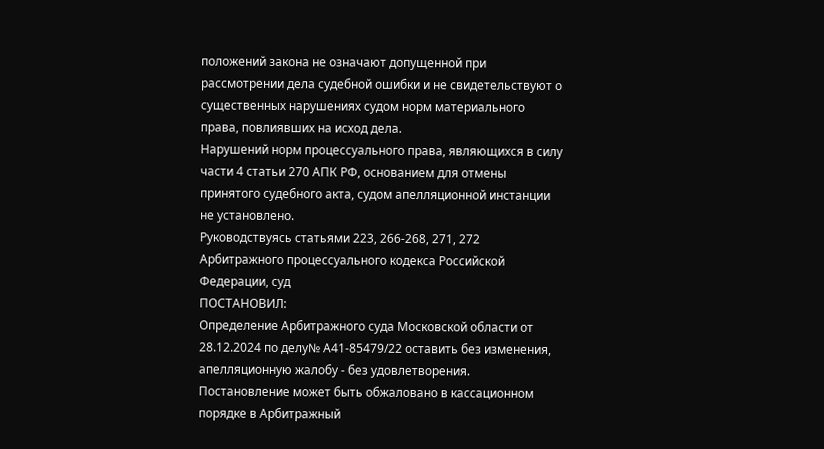положений закона не означают допущенной при рассмотрении дела судебной ошибки и не свидетельствуют о существенных нарушениях судом норм материального права, повлиявших на исход дела.
Нарушений норм процессуального права, являющихся в силу части 4 статьи 270 АПК РФ, основанием для отмены принятого судебного акта, судом апелляционной инстанции не установлено.
Руководствуясь статьями 223, 266-268, 271, 272 Арбитражного процессуального кодекса Российской Федерации, суд
ПОСТАНОВИЛ:
Определение Арбитражного суда Московской области от 28.12.2024 по делу№ А41-85479/22 оставить без изменения, апелляционную жалобу - без удовлетворения.
Постановление может быть обжаловано в кассационном порядке в Арбитражный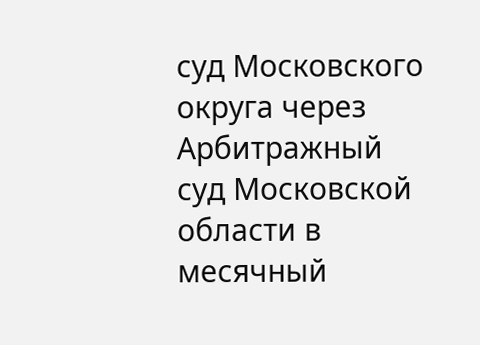суд Московского округа через Арбитражный суд Московской области в месячный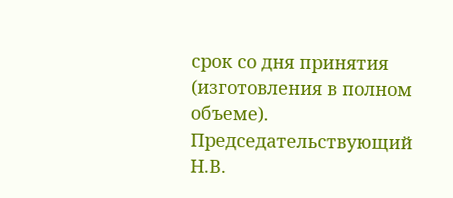срок со дня принятия (изготовления в полном объеме).
Председательствующий
Н.В.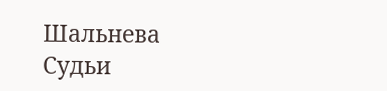Шальнева
Судьи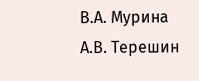В.А. Мурина
А.В. Терешин